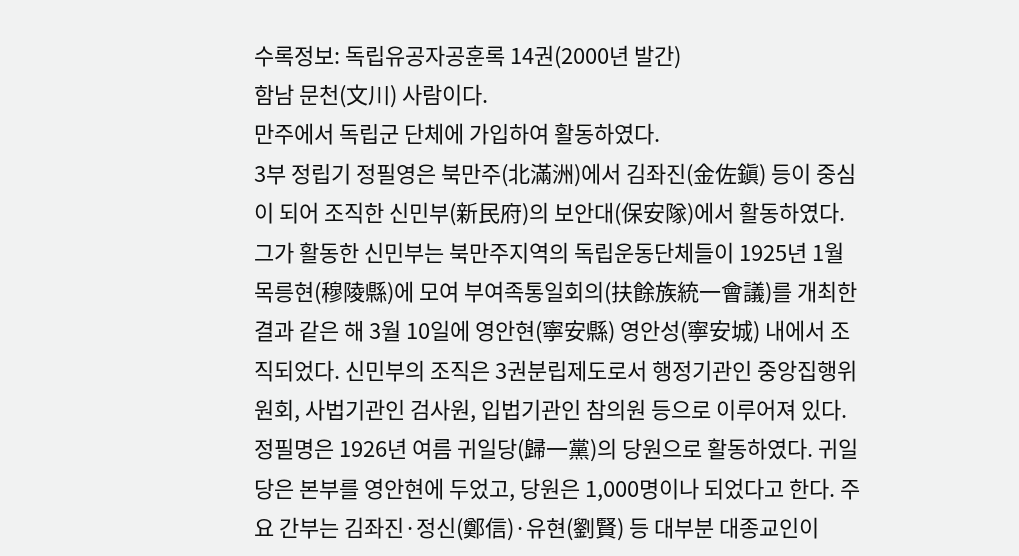수록정보: 독립유공자공훈록 14권(2000년 발간)
함남 문천(文川) 사람이다.
만주에서 독립군 단체에 가입하여 활동하였다.
3부 정립기 정필영은 북만주(北滿洲)에서 김좌진(金佐鎭) 등이 중심이 되어 조직한 신민부(新民府)의 보안대(保安隊)에서 활동하였다.
그가 활동한 신민부는 북만주지역의 독립운동단체들이 1925년 1월 목릉현(穆陵縣)에 모여 부여족통일회의(扶餘族統一會議)를 개최한 결과 같은 해 3월 10일에 영안현(寧安縣) 영안성(寧安城) 내에서 조직되었다. 신민부의 조직은 3권분립제도로서 행정기관인 중앙집행위원회, 사법기관인 검사원, 입법기관인 참의원 등으로 이루어져 있다.
정필명은 1926년 여름 귀일당(歸一黨)의 당원으로 활동하였다. 귀일당은 본부를 영안현에 두었고, 당원은 1,000명이나 되었다고 한다. 주요 간부는 김좌진·정신(鄭信)·유현(劉賢) 등 대부분 대종교인이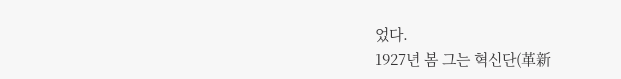었다.
1927년 봄 그는 혁신단(革新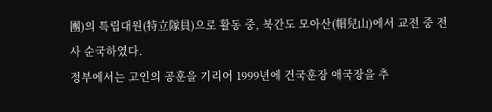團)의 특립대원(特立隊員)으로 활동 중, 북간도 모아산(帽兒山)에서 교전 중 전사 순국하였다.
정부에서는 고인의 공훈을 기리어 1999년에 건국훈장 애국장을 추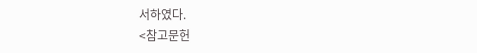서하였다.
<참고문헌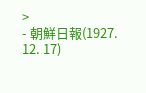>
- 朝鮮日報(1927. 12. 17)